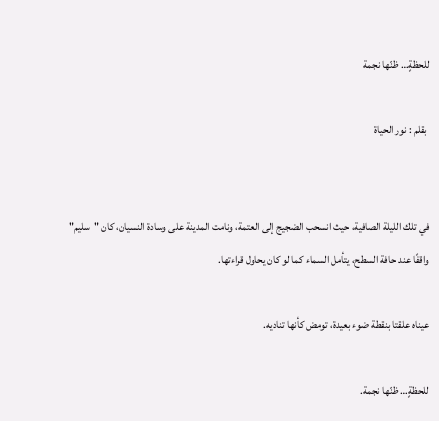للحظةٍ… ظنّها نجمة

 بقلم : نور الحياة


في تلك الليلة الصافية، حيث انسحب الضجيج إلى العتمة، ونامت المدينة على وسادة النسيان، كان "سليم" واقفًا عند حافة السطح، يتأمل السماء كما لو كان يحاول قراءتها.

عيناه علقتا بنقطة ضوء بعيدة، تومض كأنها تناديه.

للحظةٍ… ظنّها نجمة.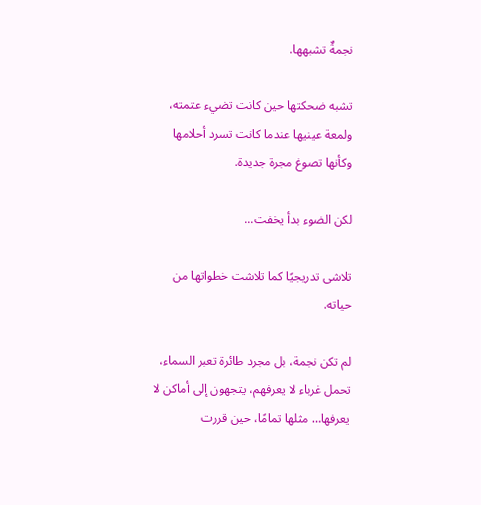نجمةٌ تشبهها.

تشبه ضحكتها حين كانت تضيء عتمته، ولمعة عينيها عندما كانت تسرد أحلامها وكأنها تصوغ مجرة جديدة.

لكن الضوء بدأ يخفت...

تلاشى تدريجيًا كما تلاشت خطواتها من حياته.

لم تكن نجمة، بل مجرد طائرة تعبر السماء، تحمل غرباء لا يعرفهم، يتجهون إلى أماكن لا يعرفها… مثلها تمامًا، حين قررت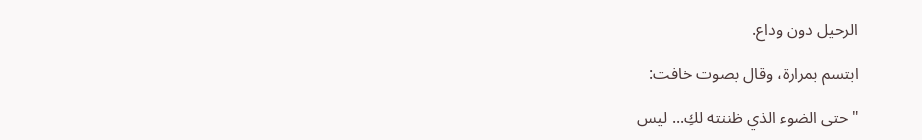الرحيل دون وداع.

ابتسم بمرارة، وقال بصوت خافت:

"حتى الضوء الذي ظننته لكِ... ليس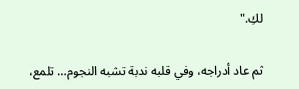لكِ."

ثم عاد أدراجه، وفي قلبه ندبة تشبه النجوم… تلمع،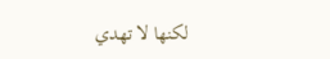لكنها لا تهدي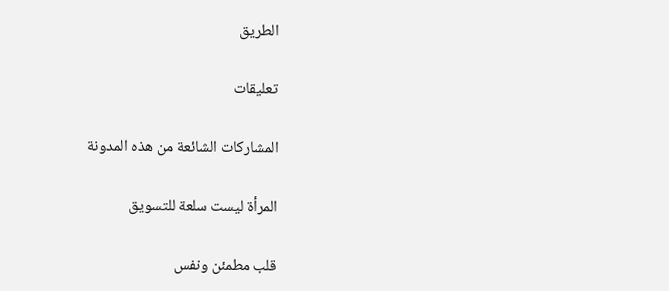الطريق

تعليقات

المشاركات الشائعة من هذه المدونة

المرأة ليست سلعة للتسويق

قلب مطمئن ونفس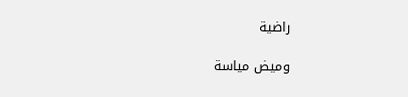راضية

وميض مياسة